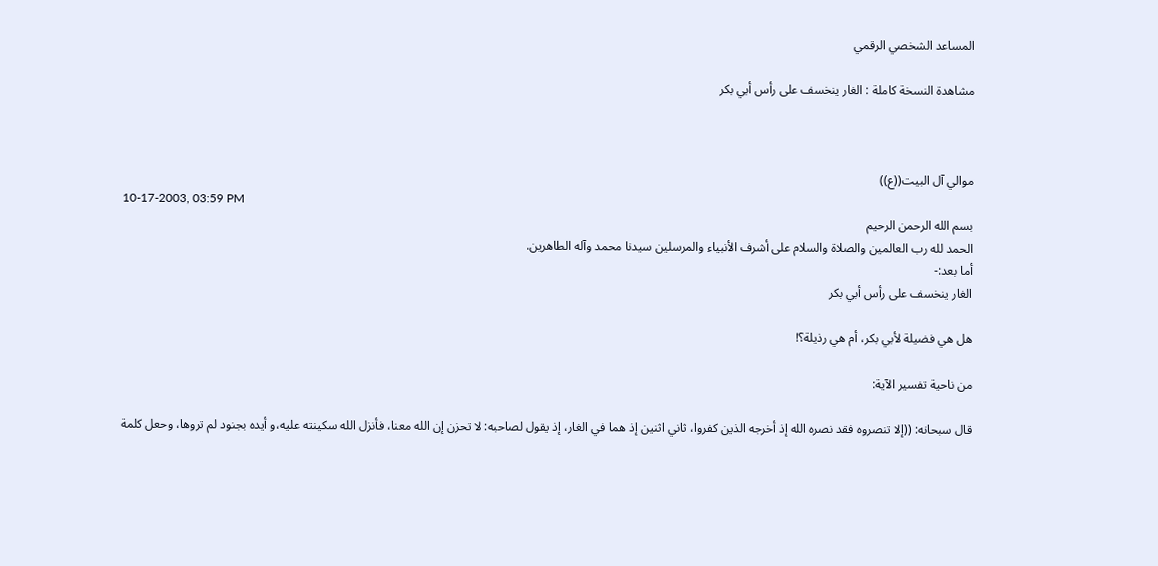المساعد الشخصي الرقمي

مشاهدة النسخة كاملة : الغار ينخسف على رأس أبي بكر



موالي آل البيت((ع))
10-17-2003, 03:59 PM
بسم الله الرحمن الرحيم
الحمد لله رب العالمين والصلاة والسلام على أشرف الأنبياء والمرسلين سيدنا محمد وآله الطاهرين.
أما بعد:-
الغار ينخسف على رأس أبي بكر

هل هي فضيلة لأبي بكر، أم هي رذيلة؟!

من ناحية تفسير الآية:

قال سبحانه: ((إلا تنصروه فقد نصره الله إذ أخرجه الذين كفروا، ثاني اثنين إذ هما في الغار، إذ يقول لصاحبه: لا تحزن إن الله معنا، فأنزل الله سكينته عليه،و أيده بجنود لم تروها، وحعل كلمة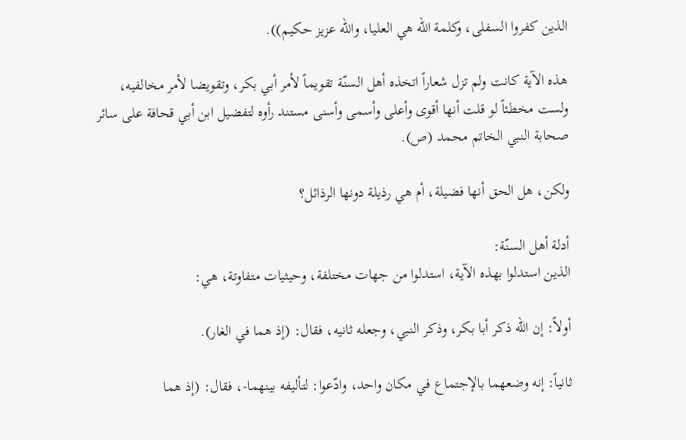الذين كفروا السفلى، وكلمة الله هي العليا، والله عزيز حكيم)).

هذه الآية كانت ولم تزل شعاراً اتخذه أهل السنّة تقويماً لأمر أبي بكر، وتقويضا لأمر مخالفيه، ولست مخطئاً لو قلت أنها أقوى وأعلى وأسمى وأسنى مستند رأوه لتفضيل ابن أبي قحافة على سائر صحابة النبي الخاتم محمد (ص).

ولكن، هل الحق أنها فضيلة، أم هي رذيلة دونها الرذائل؟

أدلة أهل السنّة:
الذين استدلوا بهذه الآية، استدلوا من جهات مختلفة، وحيثيات متفاوتة، هي:

أولاً: إن الله ذكر أبا بكر، وذكر النبي، وجعله ثانيه، فقال: (إذ هما في الغار).

ثانياً: إنه وضعهما بالإجتماع في مكان واحد، وادّعوا: لتأليفه بينهما-، فقال: (إذ هما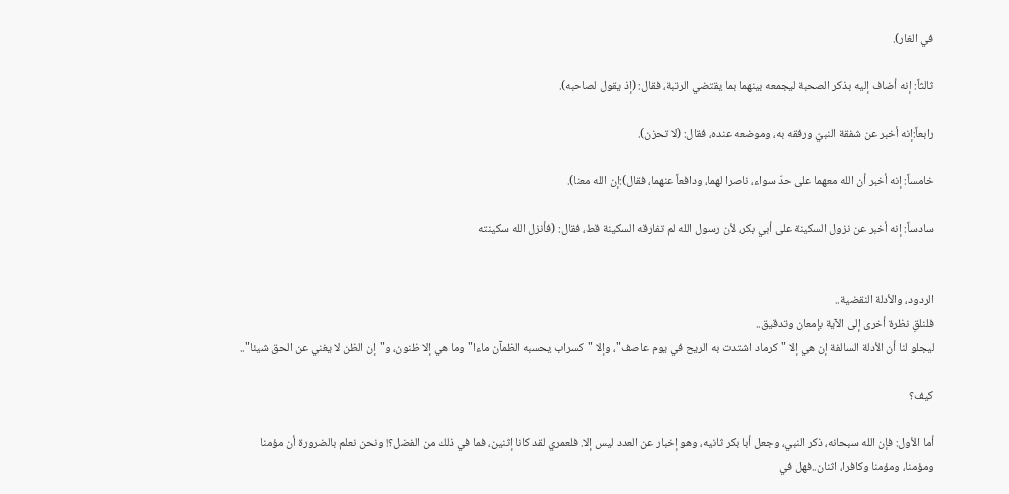في الغار).

ثالثاً: إنه أضاف إليه بذكر الصحبة ليجمعه بينهما بما يقتضي الرتبة، فقال: (إذ يقول لصاحبه).

رابعاً:إنه أخبر عن شفقة النبيّ ورفقه به، وموضعه عنده، فقال: (لا تحزن).

خامساً: إنه أخبر أن الله معهما على حدّ سواء، ناصرا لهما، ودافعاً عنهما، فقال):إن الله معنا).

سادساً: إنه أخبر عن نزول السكينة على أبي بكر، لأن رسول الله لم تفارقه السكينة قط، فقال: (فأنزل الله سكينته


الردود، والأدلة النقضية..
فلنلقِ نظرة أخرى إلى الآية بإمعان وتدقيق..
ليجلو لنا أن الأدلة السالفة إن هي إلا "كرماد اشتدت به الريح في يوم عاصف"، وإلا "كسراب يحسبه الظمآن ماءا" وما هي إلا ظنون، و"إن الظن لا يغني عن الحق شيئا"..

كيف؟

أما الأول: فإن الله سبحانه، ذكر النبي، وجعل أبا بكر ثانيه، وهو إخبار عن العدد ليس إلا. فلعمري لقد كانا إثنين، فما في ذلك من الفضل؟! ونحن نعلم بالضرورة أن مؤمنا ومؤمنا، ومؤمنا وكافرا، اثنان..فهل في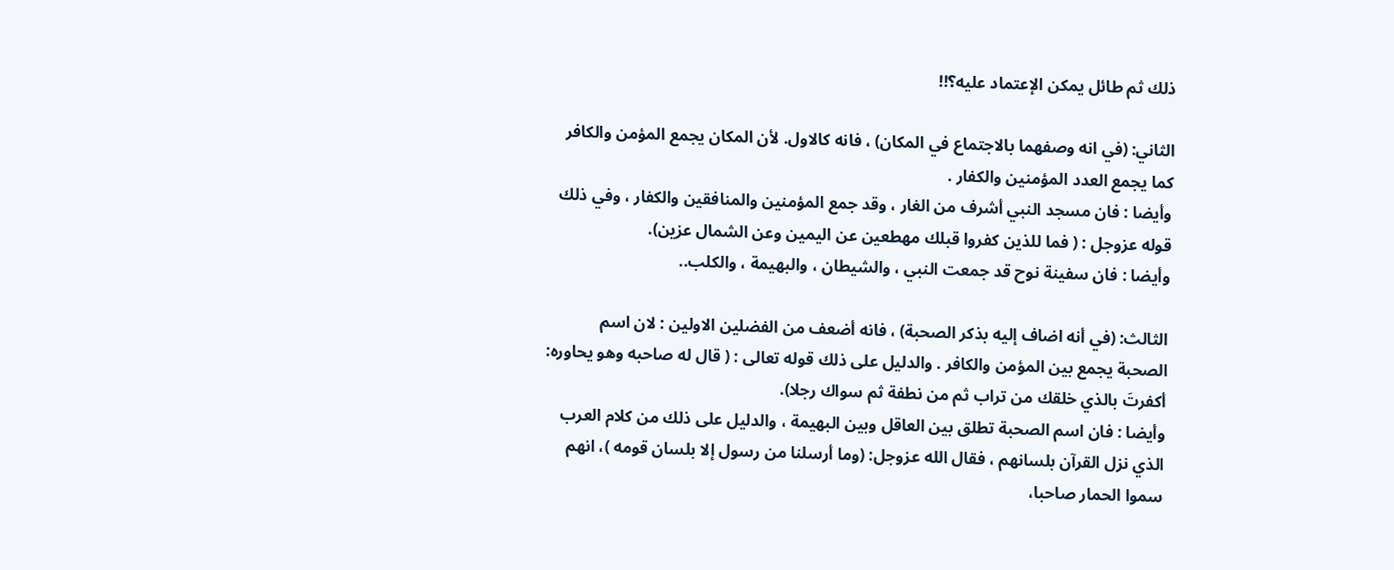ذلك ثم طائل يمكن الإعتماد عليه؟!!

الثاني: (في انه وصفهما بالاجتماع في المكان) ، فانه كالاول. لأن المكان يجمع المؤمن والكافر كما يجمع العدد المؤمنين والكفار .
وأيضا : فان مسجد النبي أشرف من الغار ، وقد جمع المؤمنين والمنافقين والكفار ، وفي ذلك قوله عزوجل : ( فما للذين كفروا قبلك مهطعين عن اليمين وعن الشمال عزين).
وأيضا : فان سفينة نوح قد جمعت النبي ، والشيطان ، والبهيمة ، والكلب..

الثالث: (في أنه اضاف إليه بذكر الصحبة) ، فانه أضعف من الفضلين الاولين : لان اسم الصحبة يجمع بين المؤمن والكافر . والدليل على ذلك قوله تعالى : ( قال له صاحبه وهو يحاوره: أكفرتَ بالذي خلقك من تراب ثم من نطفة ثم سواك رجلا).
وأيضا : فان اسم الصحبة تطلق بين العاقل وبين البهيمة ، والدليل على ذلك من كلام العرب الذي نزل القرآن بلسانهم ، فقال الله عزوجل: (وما أرسلنا من رسول إلا بلسان قومه )، انهم سموا الحمار صاحبا،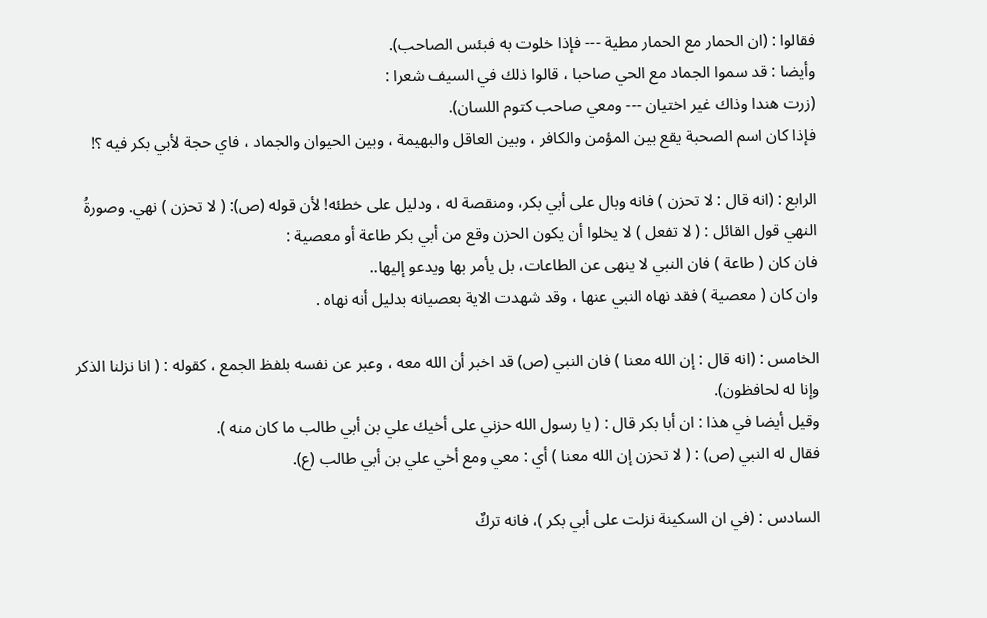فقالوا : (ان الحمار مع الحمار مطية --- فإذا خلوت به فبئس الصاحب).
وأيضا : قد سموا الجماد مع الحي صاحبا ، قالوا ذلك في السيف شعرا :
(زرت هندا وذاك غير اختيان --- ومعي صاحب كتوم اللسان).
فإذا كان اسم الصحبة يقع بين المؤمن والكافر ، وبين العاقل والبهيمة ، وبين الحيوان والجماد ، فاي حجة لأبي بكر فيه ؟!

الرابع : (انه قال : لا تحزن ) فانه وبال على أبي بكر، ومنقصة له ، ودليل على خطئه! لأن قوله (ص): ( لا تحزن ) نهي. وصورةُ النهي قول القائل : ( لا تفعل ) لا يخلوا أن يكون الحزن وقع من أبي بكر طاعة أو معصية :
فان كان ( طاعة ) فان النبي لا ينهى عن الطاعات، بل يأمر بها ويدعو إليها..
وان كان ( معصية ) فقد نهاه النبي عنها ، وقد شهدت الاية بعصيانه بدليل أنه نهاه .

الخامس : (انه قال : إن الله معنا ) فان النبي (ص) قد اخبر أن الله معه ، وعبر عن نفسه بلفظ الجمع ، كقوله : ( انا نزلنا الذكر وإنا له لحافظون).
وقيل أيضا في هذا : ان أبا بكر قال : ( يا رسول الله حزني على أخيك علي بن أبي طالب ما كان منه ).
فقال له النبي (ص) : ( لا تحزن إن الله معنا ) أي : معي ومع أخي علي بن أبي طالب (ع).

السادس : (في ان السكينة نزلت على أبي بكر )، فانه تركٌ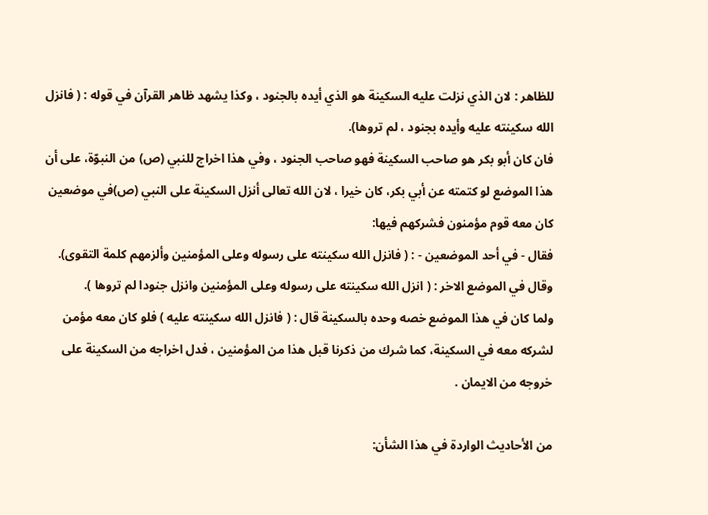للظاهر : لان الذي نزلت عليه السكينة هو الذي أيده بالجنود ، وكذا يشهد ظاهر القرآن في قوله : ( فانزل الله سكينته عليه وأيده بجنود ، لم تروها).
فان كان أبو بكر هو صاحب السكينة فهو صاحب الجنود ، وفي هذا اخراج للنبي (ص) من النبوّة، على أن هذا الموضع لو كتمته عن أبي بكر، كان خيرا ، لان الله تعالى أنزل السكينة على النبي (ص)في موضعين كان معه قوم مؤمنون فشركهم فيها:
فقال - في أحد الموضعين - : ( فانزل الله سكينته على رسوله وعلى المؤمنين وألزمهم كلمة التقوى).
وقال في الموضع الاخر : ( انزل الله سكينته على رسوله وعلى المؤمنين وانزل جنودا لم تروها ).
ولما كان في هذا الموضع خصه وحده بالسكينة قال : ( فانزل الله سكينته عليه ) فلو كان معه مؤمن لشركه معه في السكينة، كما شرك من ذكرنا قبل هذا من المؤمنين ، فدل اخراجه من السكينة على خروجه من الايمان .

من الأحاديث الواردة في هذا الشأن: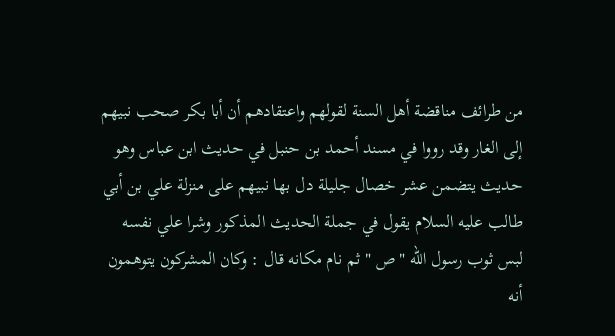من طرائف مناقضة أهل السنة لقولهم واعتقادهم أن أبا بكر صحب نبيهم إلى الغار وقد رووا في مسند أحمد بن حنبل في حديث ابن عباس وهو حديث يتضمن عشر خصال جليلة دل بها نبيهم على منزلة علي بن أبي طالب عليه السلام يقول في جملة الحديث المذكور وشرا علي نفسه لبس ثوب رسول الله " ص " ثم نام مكانه قال : وكان المشركون يتوهمون أنه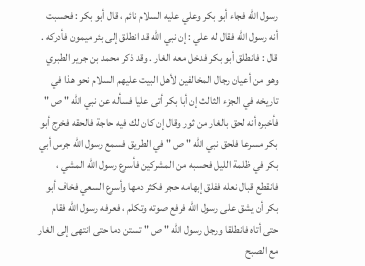رسول الله فجاء أبو بكر وعلي عليه السلام نائم ، قال أبو بكر : فحسبت أنه رسول الله فقال له علي : إن نبي الله قد انطلق إلى بئر ميمون فأدركه . قال : فانطلق أبو بكر فدخل معه الغار . وقد ذكر محمد بن جرير الطبري وهو من أعيان رجال المخالفين لأهل البيت عليهم السلام نحو هذا في تاريخه في الجزء الثالث إن أبا بكر أتى عليا فسأله عن نبي الله " ص " فأخبره أنه لحق بالغار من ثور وقال إن كان لك فيه حاجة فالحقه فخرج أبو بكر مسرعا فلحق نبي الله " ص " في الطريق فسمع رسول الله جرس أبي بكر في ظلمة الليل فحسبه من المشركين فأسرع رسول الله المشي ، فانقطع قبال نعله ففلق إبهامه حجر فكثر دمها وأسرع السعي فخاف أبو بكر أن يشق على رسول الله فرفع صوته وتكلم ، فعرفه رسول الله فقام حتى أتاه فانطلقا ورجل رسول الله " ص " تستن دما حتى انتهى إلى الغار مع الصبح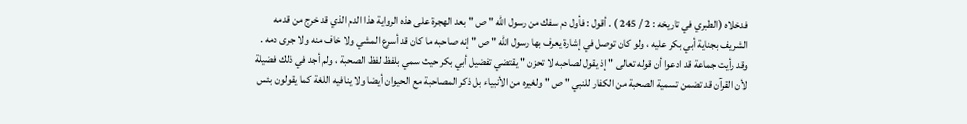فدخلاه (الطبري في تاريخه : 2 / 245 ) . أقول : فأول دم سفك من رسول الله " ص " بعد الهجرة على هذه الرواية هذا الدم الذي قد خرج من قدمه الشريف بجناية أبي بكر عليه ، ولو كان توصل في إشارة يعرف بها رسول الله " ص " إنه صاحبه ما كان قد أسرع المشي ولا خاف منه ولا جرى دمه . وقد رأيت جماعة قد ادعوا أن قوله تعالى " إذ يقول لصاحبه لا تحزن " يقتضي تفضيل أبي بكر حيث سمي بلفظ لفظ الصحبة ، ولم أجد في ذلك فضيلة لأن القرآن قد تضمن تسمية الصحبة من الكفار للنبي " ص " ولغيره من الأنبياء بل ذكر المصاحبة مع الحيوان أيضا ولا ينافيه اللغة كما يقولون بئس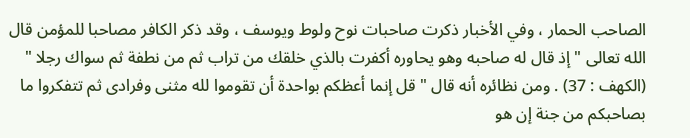الصاحب الحمار ، وفي الأخبار ذكرت صاحبات نوح ولوط ويوسف ، وقد ذكر الكافر مصاحبا للمؤمن قال الله تعالى " إذ قال له صاحبه وهو يحاوره أكفرت بالذي خلقك من تراب ثم من نطفة ثم سواك رجلا " (الكهف : 37) . ومن نظائره أنه قال " قل إنما أعظكم بواحدة أن تقوموا لله مثنى وفرادى ثم تتفكروا ما بصاحبكم من جنة إن هو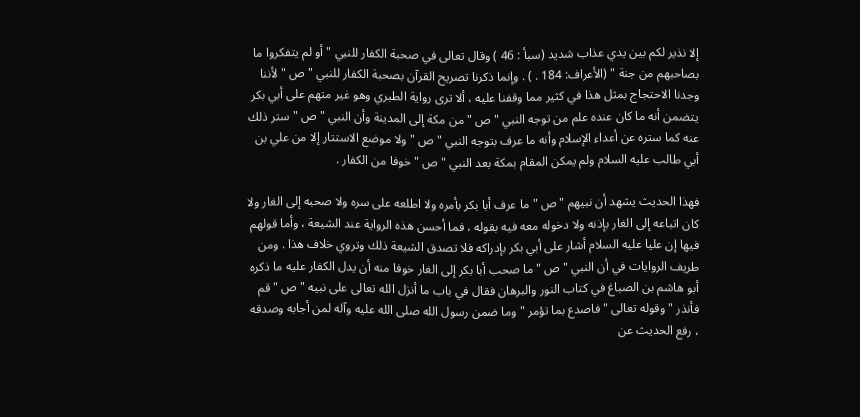إلا نذير لكم بين يدي عذاب شديد (سبأ : 46 ) وقال تعالى في صحبة الكفار للنبي " أو لم يتفكروا ما بصاحبهم من جنة " (الأعراف: 184 . ) . وإنما ذكرنا تصريح القرآن بصحبة الكفار للنبي " ص " لأننا وجدنا الاحتجاج بمثل هذا في كثير مما وقفنا عليه ، ألا ترى رواية الطبري وهو غير متهم على أبي بكر يتضمن أنه ما كان عنده علم من توجه النبي " ص " من مكة إلى المدينة وأن النبي " ص " ستر ذلك عنه كما ستره عن أعداء الإسلام وأنه ما عرف بتوجه النبي " ص " ولا موضع الاستتار إلا من علي بن أبي طالب عليه السلام ولم يمكن المقام بمكة بعد النبي " ص " خوفا من الكفار .

فهذا الحديث يشهد أن نبيهم " ص " ما عرف أبا بكر بأمره ولا اطلعه على سره ولا صحبه إلى الغار ولا كان اتباعه إلى الغار بإذنه ولا دخوله معه فيه بقوله ، فما أحسن هذه الرواية عند الشيعة ، وأما قولهم فيها إن عليا عليه السلام أشار على أبي بكر بإدراكه فلا تصدق الشيعة ذلك وتروي خلاف هذا . ومن طريف الروايات في أن النبي " ص " ما صحب أبا بكر إلى الغار خوفا منه أن يدل الكفار عليه ما ذكره أبو هاشم بن الصباغ في كتاب النور والبرهان فقال في باب ما أنزل الله تعالى على نبيه " ص " قم فأنذر " وقوله تعالى " فاصدع بما تؤمر " وما ضمن رسول الله صلى الله عليه وآله لمن أجابه وصدقه ، رفع الحديث عن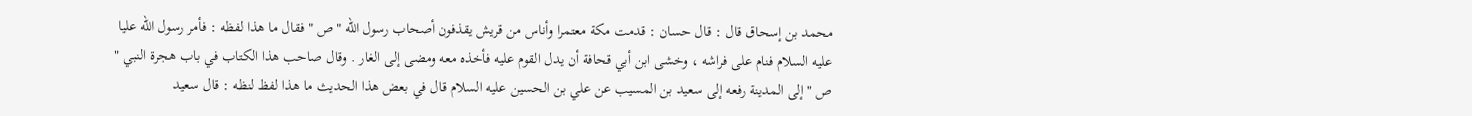محمد بن إسحاق قال : قال حسان : قدمت مكة معتمرا وأناس من قريش يقذفون أصحاب رسول الله " ص " فقال ما هذا لفظه : فأمر رسول الله عليا عليه السلام فنام على فراشه ، وخشى ابن أبي قحافة أن يدل القوم عليه فأخذه معه ومضى إلى الغار . وقال صاحب هذا الكتاب في باب هجرة النبي " ص " إلى المدينة رفعه إلى سعيد بن المسيب عن علي بن الحسين عليه السلام قال في بعض هذا الحديث ما هذا لفظ لنظه : قال سعيد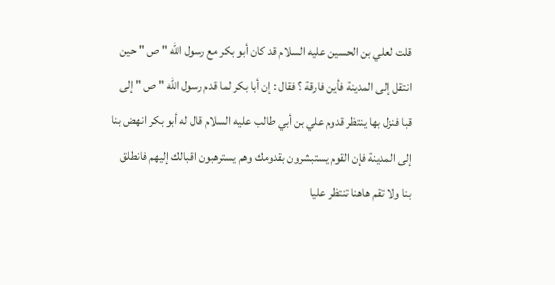قلت لعلي بن الحسين عليه السلام قد كان أبو بكر مع رسول الله " ص " حين انتقل إلى المدينة فأين فارقة ؟ فقال : إن أبا بكر لما قدم رسول الله " ص " إلى قبا فنزل بها ينتظر قدوم علي بن أبي طالب عليه السلام قال له أبو بكر انهض بنا إلى المدينة فإن القوم يستبشرون بقدومك وهم يسترهبون اقبالك إليهم فانطلق بنا ولا تقم هاهنا تنتظر عليا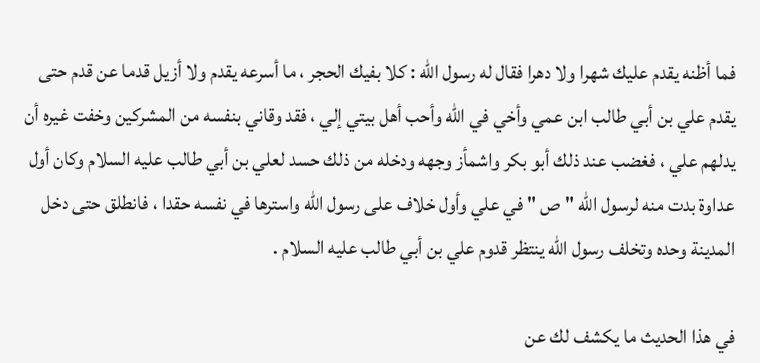فما أظنه يقدم عليك شهرا ولا دهرا فقال له رسول الله : كلا بفيك الحجر ، ما أسرعه يقدم ولا أزيل قدما عن قدم حتى يقدم علي بن أبي طالب ابن عمي وأخي في الله وأحب أهل بيتي إلي ، فقد وقاني بنفسه من المشركين وخفت غيره أن يدلهم علي ، فغضب عند ذلك أبو بكر واشمأز وجهه ودخله من ذلك حسد لعلي بن أبي طالب عليه السلام وكان أول عداوة بدت منه لرسول الله " ص " في علي وأول خلاف على رسول الله واسترها في نفسه حقدا ، فانطلق حتى دخل المدينة وحده وتخلف رسول الله ينتظر قدوم علي بن أبي طالب عليه السلام .

في هذا الحديث ما يكشف لك عن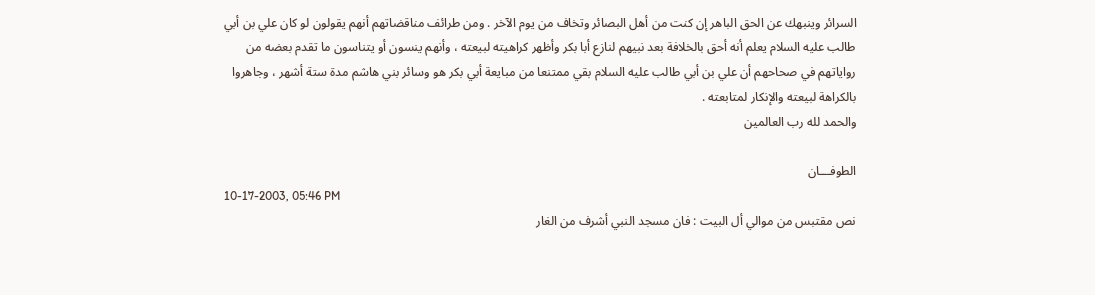السرائر وينبهك عن الحق الباهر إن كنت من أهل البصائر وتخاف من يوم الآخر . ومن طرائف مناقضاتهم أنهم يقولون لو كان علي بن أبي طالب عليه السلام يعلم أنه أحق بالخلافة بعد نبيهم لنازع أبا بكر وأظهر كراهيته لبيعته ، وأنهم ينسون أو يتناسون ما تقدم بعضه من رواياتهم في صحاحهم أن علي بن أبي طالب عليه السلام بقي ممتنعا من مبايعة أبي بكر هو وسائر بني هاشم مدة ستة أشهر ، وجاهروا بالكراهة لبيعته والإنكار لمتابعته .
والحمد لله رب العالمين

الطوفـــان
10-17-2003, 05:46 PM
نص مقتبس من موالي أل البيت : فان مسجد النبي أشرف من الغار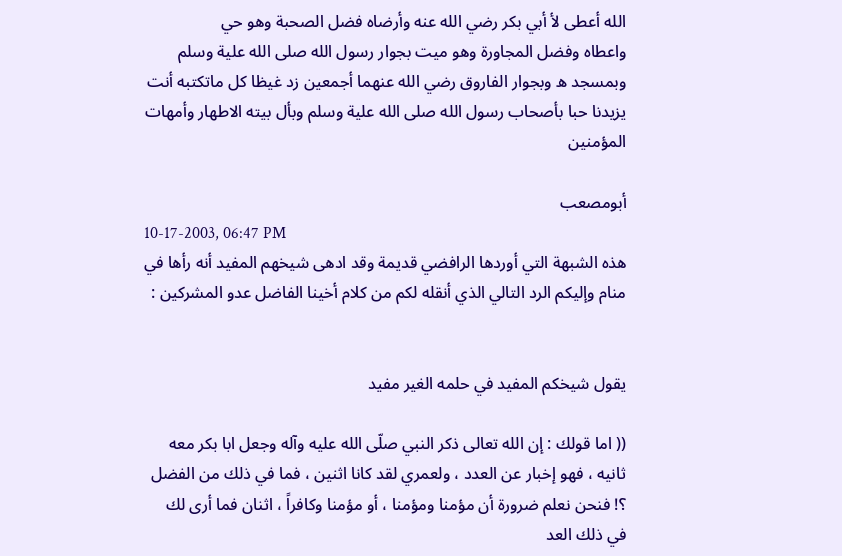الله أعطى لأ أبي بكر رضي الله عنه وأرضاه فضل الصحبة وهو حي
واعطاه وفضل المجاورة وهو ميت بجوار رسول الله صلى الله علية وسلم وبمسجد ه وبجوار الفاروق رضي الله عنهما أجمعين زد غيظا كل ماتكتبه أنت يزيدنا حبا بأصحاب رسول الله صلى الله علية وسلم وبأل بيته الاطهار وأمهات المؤمنين

أبومصعب
10-17-2003, 06:47 PM
هذه الشبهة التي أوردها الرافضي قديمة وقد ادهى شيخهم المفيد أنه رأها في منام وإليكم الرد التالي الذي أنقله لكم من كلام أخينا الفاضل عدو المشركين :


يقول شيخكم المفيد في حلمه الغير مفيد

(( اما قولك : إن الله تعالى ذكر النبي صلّى الله عليه وآله وجعل ابا بكر معه ثانيه ، فهو إخبار عن العدد ، ولعمري لقد كانا اثنين ، فما في ذلك من الفضل ؟! فنحن نعلم ضرورة أن مؤمنا ومؤمنا ، أو مؤمنا وكافراً ، اثنان فما أرى لك في ذلك العد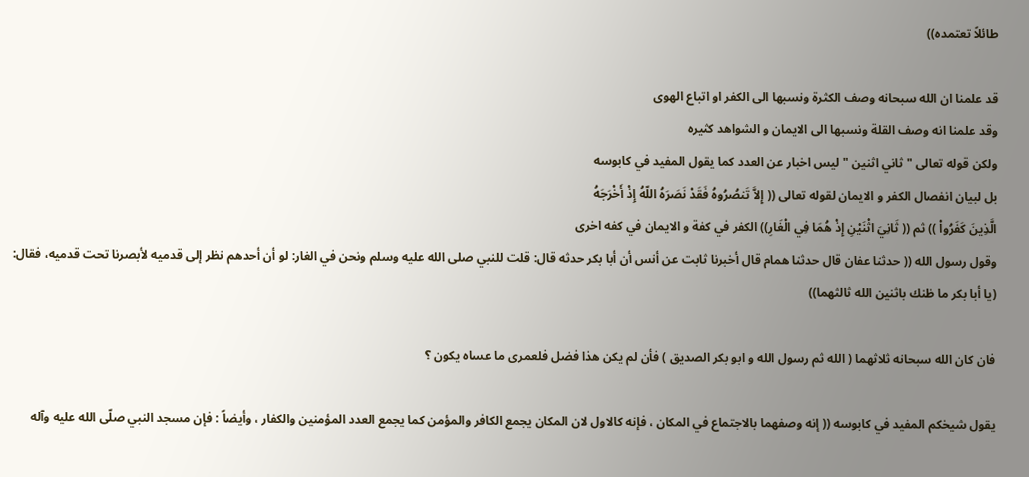طائلاً تعتمده))

قد علمنا ان الله سبحانه وصف الكثرة ونسبها الى الكفر او اتباع الهوى
وقد علمنا انه وصف القلة ونسبها الى الايمان و الشواهد كثيره
ولكن قوله تعالى " ثاني اثنين " ليس اخبار عن العدد كما يقول المفيد في كابوسه
بل لبيان انفصال الكفر و الايمان لقوله تعالى (( إِلاَّ تَنصُرُوهُ فَقَدْ نَصَرَهُ اللّهُ إِذْ أَخْرَجَهُ
الَّذِينَ كَفَرُواْ )) ثم (( ثَانِيَ اثْنَيْنِ إِذْ هُمَا فِي الْغَارِ)) الكفر في كفة و الايمان في كفه اخرى
وقول رسول الله (( حدثنا عفان قال حدثنا همام قال أخبرنا ثابت عن أنس أن أبا بكر حدثه قال: قلت للنبي صلى الله عليه وسلم ونحن في الغار: لو أن أحدهم نظر إلى قدميه لأبصرنا تحت قدميه، فقال: (يا أبا بكر ما ظنك باثنين الله ثالثهما))

فان كان الله سبحانه ثلاثهما ( الله ثم رسول الله و ابو بكر الصديق ) فأن لم يكن هذا فضل فلعمرى ما عساه يكون ؟

يقول شيخكم المفيد في كابوسه (( إنه وصفهما بالاجتماع في المكان ، فإنه كالاول لان المكان يجمع الكافر والمؤمن كما يجمع العدد المؤمنين والكفار ، وأيضاً : فإن مسجد النبي صلّى الله عليه وآله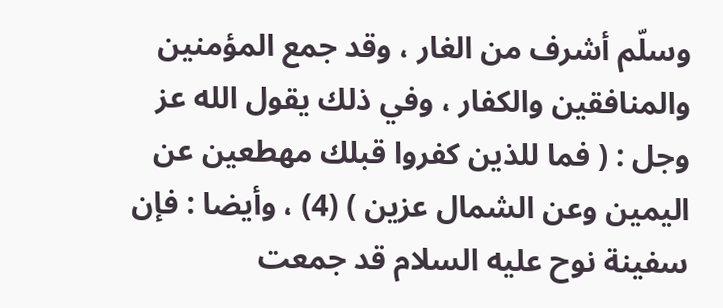وسلّم أشرف من الغار ، وقد جمع المؤمنين والمنافقين والكفار ، وفي ذلك يقول الله عز وجل : ( فما للذين كفروا قبلك مهطعين عن اليمين وعن الشمال عزين ) (4) ، وأيضا : فإن سفينة نوح عليه السلام قد جمعت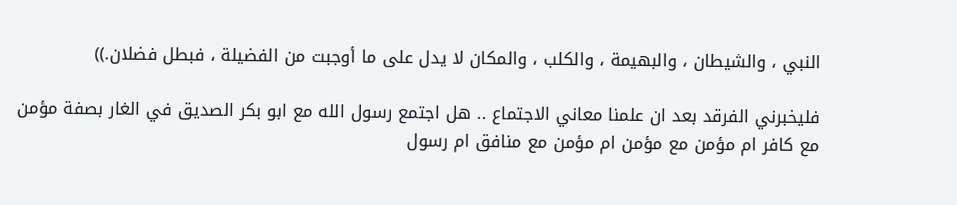النبي ، والشيطان ، والبهيمة ، والكلب ، والمكان لا يدل على ما أوجبت من الفضيلة ، فبطل فضلان.))

فليخبرني الفرقد بعد ان علمنا معاني الاجتماع .. هل اجتمع رسول الله مع ابو بكر الصديق في الغار بصفة مؤمن مع كافر ام مؤمن مع مؤمن ام مؤمن مع منافق ام رسول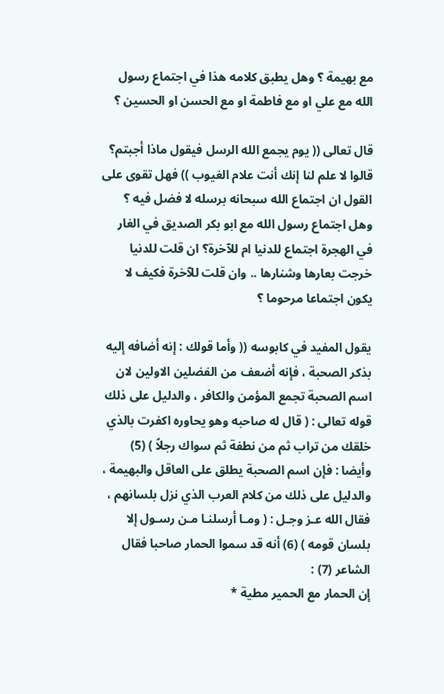مع بهيمة ؟ وهل يطبق كلامه هذا في اجتماع رسول الله مع علي او مع فاطمة او مع الحسن او الحسين ؟

قال تعالى (( يوم يجمع الله الرسل فيقول ماذا أجبتم؟ قالوا لا علم لنا إنك أنت علام الغيوب )) فهل تقوى على القول ان اجتماع الله سبحانه برسله لا فضل فيه ؟ وهل اجتماع رسول الله مع ابو بكر الصديق في الغار في الهجرة اجتماع للدنيا ام للآخرة؟ ان قلت للدنيا خرجت بعارها وشنارها .. وان قلت للآخرة فكيف لا يكون اجتماعا مرحوما ؟

يقول المفيد في كابوسه (( وأما قولك : إنه أضافه إليه بذكر الصحبة ، فإنه أضعف من الفضلين الاولين لان اسم الصحبة تجمع المؤمن والكافر ، والدليل على ذلك قوله تعالى : ( قال له صاحبه وهو يحاوره اكفرت بالذي خلقك من تراب ثم من نطفة ثم سواك رجلاً ) (5) وأيضا : فإن اسم الصحبة يطلق على العاقل والبهيمة ، والدليل على ذلك من كلام العرب الذي نزل بلسانهم ، فقال الله عـز وجـل : ( ومـا أرسلنـا مـن رسـول إلا بلسان قومه ) (6) أنه قد سموا الحمار صاحبا فقال الشاعر (7) :
إن الحمار مع الحمير مطية *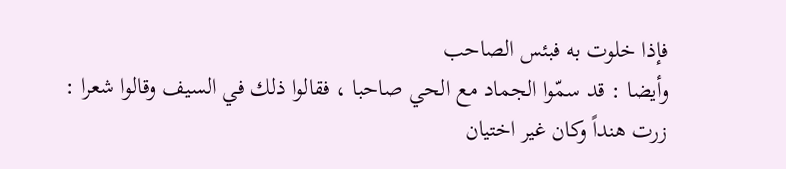فإذا خلوت به فبئس الصاحب
وأيضا : قد سمّوا الجماد مع الحي صاحبا ، فقالوا ذلك في السيف وقالوا شعرا :
زرت هنداً وكان غير اختيان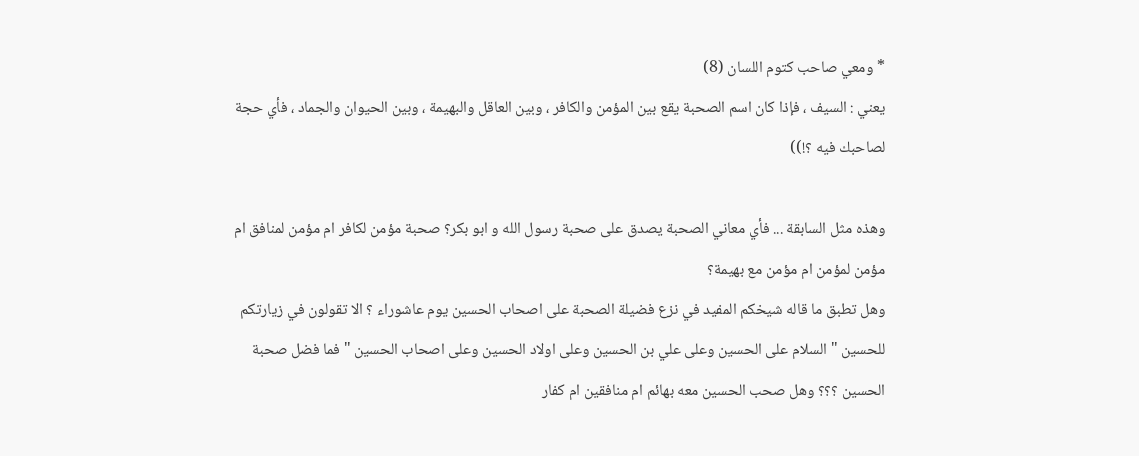* ومعي صاحب كتوم اللسان (8)
يعني : السيف ، فإذا كان اسم الصحبة يقع بين المؤمن والكافر ، وبين العاقل والبهيمة ، وبين الحيوان والجماد ، فأي حجة لصاحبك فيه ؟!))

وهذه مثل السابقة ... فأي معاني الصحبة يصدق على صحبة رسول الله و ابو بكر؟ صحبة مؤمن لكافر ام مؤمن لمنافق ام مؤمن لمؤمن ام مؤمن مع بهيمة؟
وهل تطبق ما قاله شيخكم المفيد في نزع فضيلة الصحبة على اصحاب الحسين يوم عاشوراء ؟ الا تقولون في زيارتكم للحسين " السلام على الحسين وعلى علي بن الحسين وعلى اولاد الحسين وعلى اصحاب الحسين " فما فضل صحبة الحسين ؟؟؟ وهل صحب الحسين معه بهائم ام منافقين ام كفار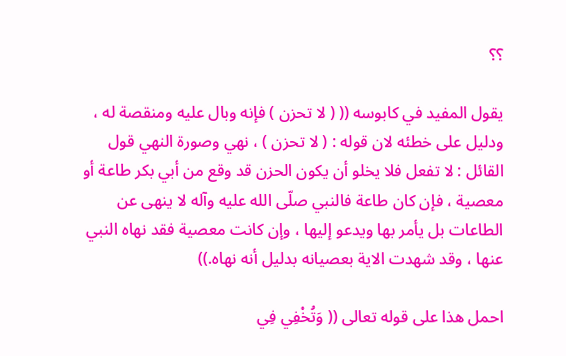؟؟

يقول المفيد في كابوسه (( ( لا تحزن ) فإنه وبال عليه ومنقصة له ، ودليل على خطئه لان قوله : ( لا تحزن ) ، نهي وصورة النهي قول القائل : لا تفعل فلا يخلو أن يكون الحزن قد وقع من أبي بكر طاعة أو معصية ، فإن كان طاعة فالنبي صلّى الله عليه وآله لا ينهى عن الطاعات بل يأمر بها ويدعو إليها ، وإن كانت معصية فقد نهاه النبي عنها ، وقد شهدت الاية بعصيانه بدليل أنه نهاه.))

احمل هذا على قوله تعالى (( وَتُخْفِي فِي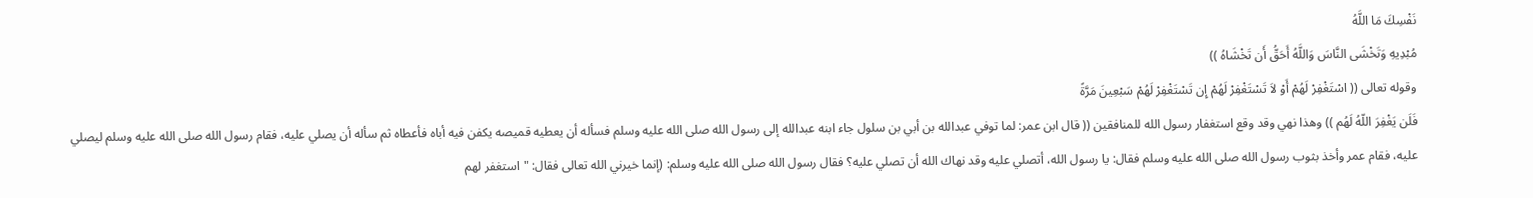نَفْسِكَ مَا اللَّهُ
مُبْدِيهِ وَتَخْشَى النَّاسَ وَاللَّهُ أَحَقُّ أَن تَخْشَاهُ ))
وقوله تعالى (( اسْتَغْفِرْ لَهُمْ أَوْ لاَ تَسْتَغْفِرْ لَهُمْ إِن تَسْتَغْفِرْ لَهُمْ سَبْعِينَ مَرَّةً
فَلَن يَغْفِرَ اللّهُ لَهُم )) وهذا نهي وقد وقع استغفار رسول الله للمنافقين (( قال ابن عمر: لما توفي عبدالله بن أبي بن سلول جاء ابنه عبدالله إلى رسول الله صلى الله عليه وسلم فسأله أن يعطيه قميصه يكفن فيه أباه فأعطاه ثم سأله أن يصلي عليه، فقام رسول الله صلى الله عليه وسلم ليصلي عليه، فقام عمر وأخذ بثوب رسول الله صلى الله عليه وسلم فقال: يا رسول الله، أتصلي عليه وقد نهاك الله أن تصلي عليه؟ فقال رسول الله صلى الله عليه وسلم: (إنما خيرني الله تعالى فقال: "استغفر لهم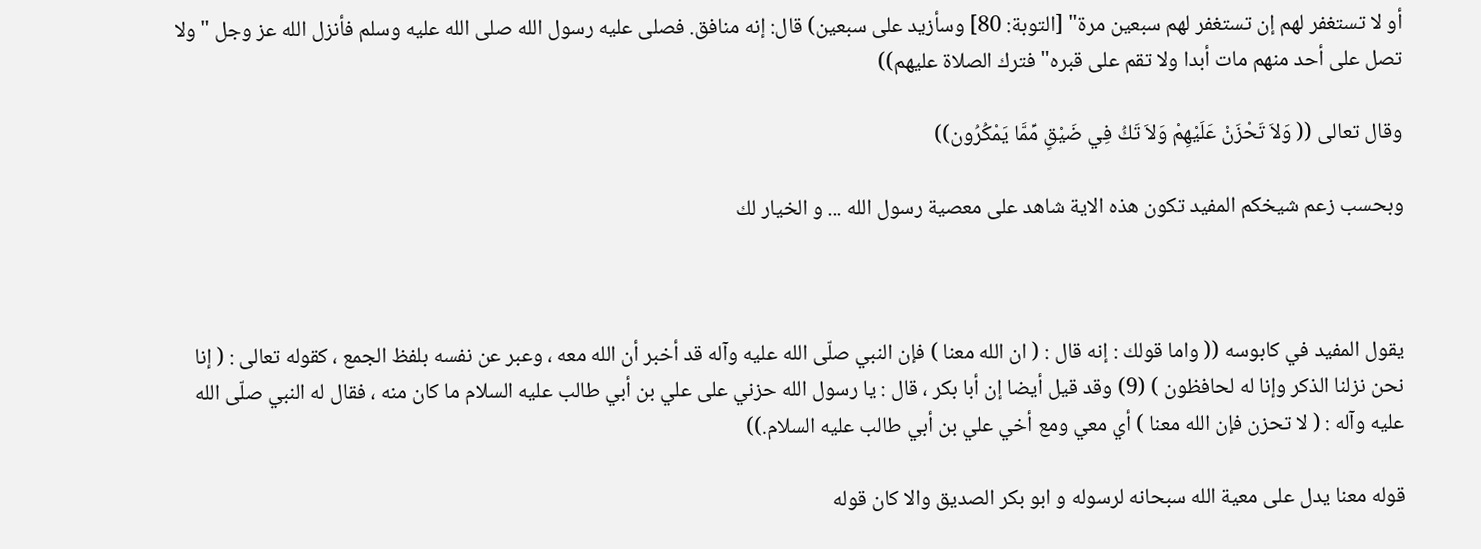أو لا تستغفر لهم إن تستغفر لهم سبعين مرة" [التوبة: 80] وسأزيد على سبعين) قال: إنه منافق. فصلى عليه رسول الله صلى الله عليه وسلم فأنزل الله عز وجل "ولا تصل على أحد منهم مات أبدا ولا تقم على قبره" فترك الصلاة عليهم))

وقال تعالى (( وَلاَ تَحْزَنْ عَلَيْهِمْ وَلاَ تَكُ فِي ضَيْقٍ مِّمَّا يَمْكُرُون))

وبحسب زعم شيخكم المفيد تكون هذه الاية شاهد على معصية رسول الله ... و الخيار لك



يقول المفيد في كابوسه (( واما قولك : إنه قال : ( ان الله معنا ) فإن النبي صلّى الله عليه وآله قد أخبر أن الله معه ، وعبر عن نفسه بلفظ الجمع ، كقوله تعالى : ( إنا نحن نزلنا الذكر وإنا له لحافظون ) (9) وقد قيل أيضا إن أبا بكر ، قال : يا رسول الله حزني على علي بن أبي طالب عليه السلام ما كان منه ، فقال له النبي صلّى الله عليه وآله : ( لا تحزن فإن الله معنا ) أي معي ومع أخي علي بن أبي طالب عليه السلام.))

قوله معنا يدل على معية الله سبحانه لرسوله و ابو بكر الصديق والا كان قوله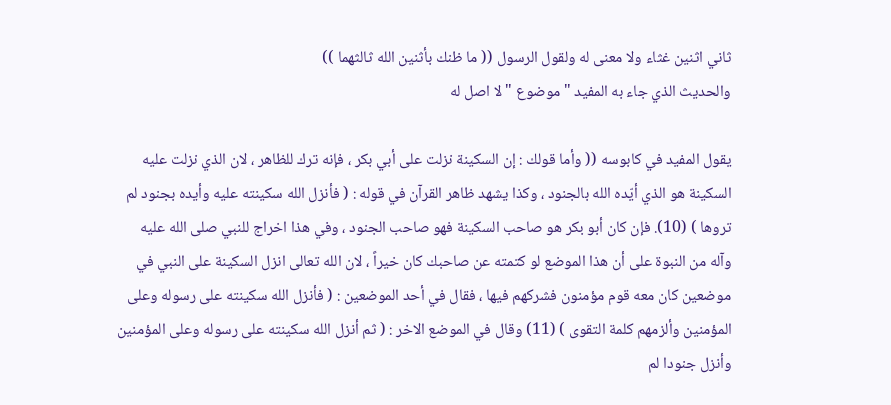ثاني اثنين غثاء ولا معنى له ولقول الرسول (( ما ظنك بأثنين الله ثالثهما ))
والحديث الذي جاء به المفيد " موضوع " لا اصل له

يقول المفيد في كابوسه (( وأما قولك : إن السكينة نزلت على أبي بكر ، فإنه ترك للظاهر ، لان الذي نزلت عليه السكينة هو الذي أيّده الله بالجنود ، وكذا يشهد ظاهر القرآن في قوله : ( فأنزل الله سكينته عليه وأيده بجنود لم تروها ) (10). فإن كان أبو بكر هو صاحب السكينة فهو صاحب الجنود ، وفي هذا اخراج للنبي صلى الله عليه وآله من النبوة على أن هذا الموضع لو كتمته عن صاحبك كان خيراً ، لان الله تعالى انزل السكينة على النبي في موضعين كان معه قوم مؤمنون فشركهم فيها ، فقال في أحد الموضعين : ( فأنزل الله سكينته على رسوله وعلى المؤمنين وألزمهم كلمة التقوى ) (11) وقال في الموضع الاخر : ( ثم أنزل الله سكينته على رسوله وعلى المؤمنين وأنزل جنودا لم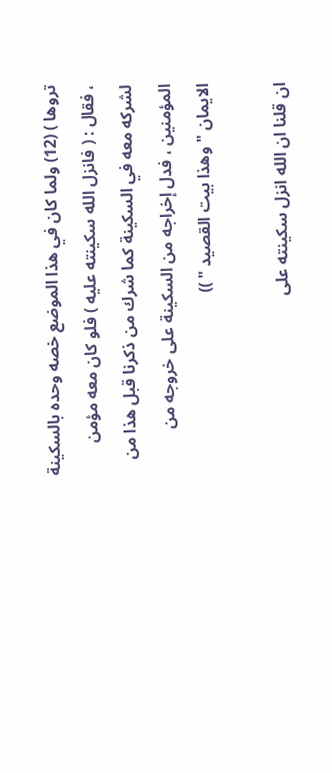تروها ) (12) ولما كان في هذا الموضع خصه وحده بالسكينة ، فقال : ( فانزل الله سكينته عليه ) فلو كان معه مؤمن لشركه معه في السكينة كما شرك من ذكرنا قبل هذا من المؤمنين ، فدل إخراجه من السكينة على خروجه من الايمان " وهذا بيت القصيد " ))

ان قلنا ان الله انزل سكينته على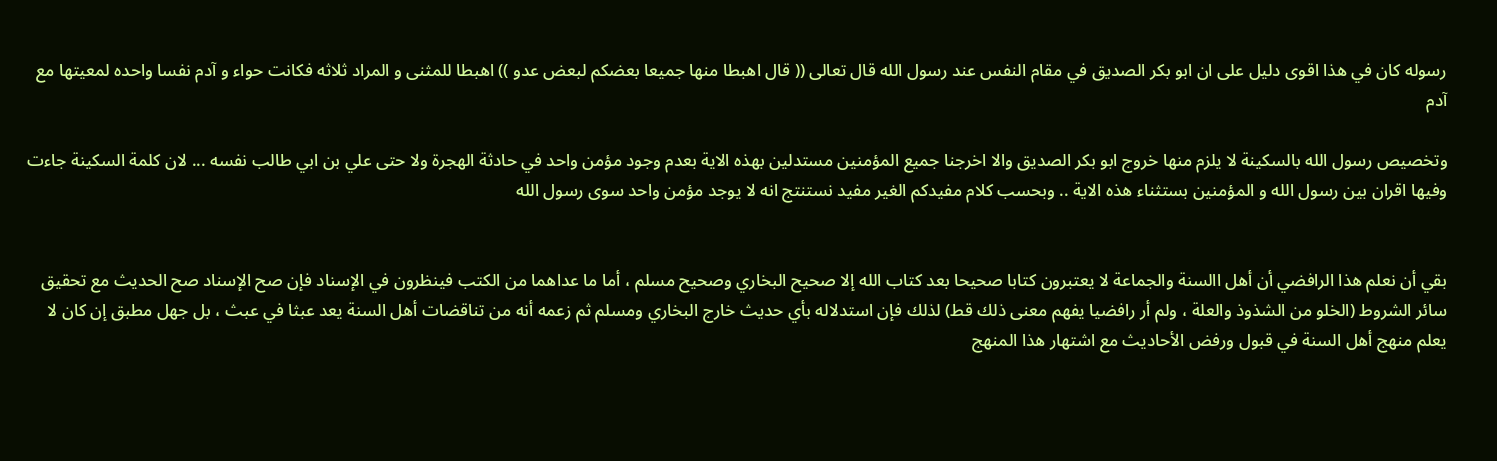رسوله كان في هذا اقوى دليل على ان ابو بكر الصديق في مقام النفس عند رسول الله قال تعالى (( قال اهبطا منها جميعا بعضكم لبعض عدو )) اهبطا للمثنى و المراد ثلاثه فكانت حواء و آدم نفسا واحده لمعيتها مع آدم

وتخصيص رسول الله بالسكينة لا يلزم منها خروج ابو بكر الصديق والا اخرجنا جميع المؤمنين مستدلين بهذه الاية بعدم وجود مؤمن واحد في حادثة الهجرة ولا حتى علي بن ابي طالب نفسه ... لان كلمة السكينة جاءت وفيها اقران بين رسول الله و المؤمنين بستثناء هذه الاية .. وبحسب كلام مفيدكم الغير مفيد نستنتج انه لا يوجد مؤمن واحد سوى رسول الله


بقي أن نعلم هذا الرافضي أن أهل االسنة والجماعة لا يعتبرون كتابا صحيحا بعد كتاب الله إلا صحيح البخاري وصحيح مسلم ، أما ما عداهما من الكتب فينظرون في الإسناد فإن صح الإسناد صح الحديث مع تحقيق سائر الشروط (الخلو من الشذوذ والعلة ، ولم أر رافضيا يفهم معنى ذلك قط) لذلك فإن استدلاله بأي حديث خارج البخاري ومسلم ثم زعمه أنه من تناقضات أهل السنة يعد عبثا في عبث ، بل جهل مطبق إن كان لا يعلم منهج أهل السنة في قبول ورفض الأحاديث مع اشتهار هذا المنهج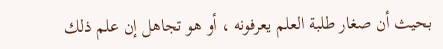بحيث أن صغار طلبة العلم يعرفونه ، أو هو تجاهل إن علم ذلك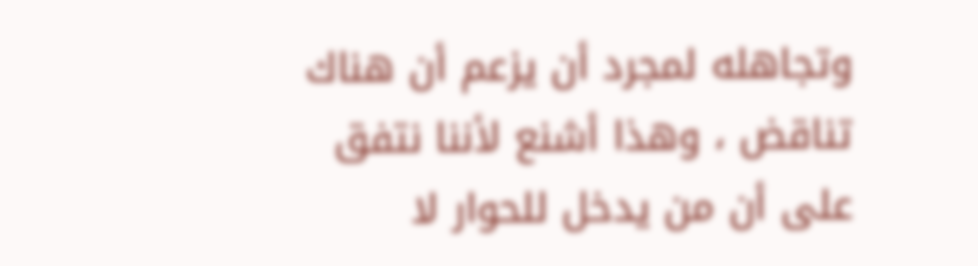وتجاهله لمجرد أن يزعم أن هناك تناقض ، وهذا أشنع لأننا نتفق على أن من يدخل للحوار لا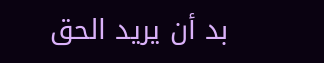بد أن يريد الحق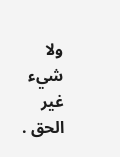ولا شيء غير الحق .